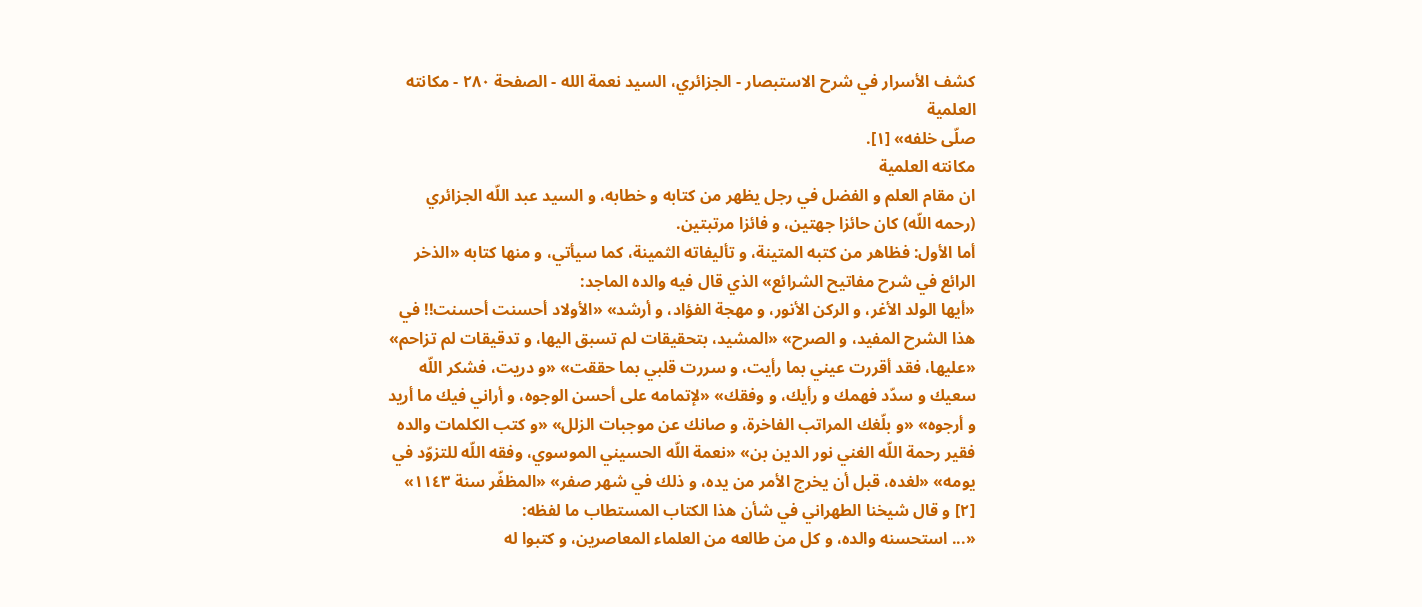كشف الأسرار في شرح الاستبصار - الجزائري، السيد نعمة الله - الصفحة ٢٨٠ - مكانته العلمية
صلّى خلفه» [١].
مكانته العلمية
ان مقام العلم و الفضل في رجل يظهر من كتابه و خطابه، و السيد عبد اللّه الجزائري (رحمه اللّه) كان حائزا جهتين، و فائزا مرتبتين.
أما الأول: فظاهر من كتبه المتينة، و تأليفاته الثمينة، كما سيأتي، و منها كتابه «الذخر الرائع في شرح مفاتيح الشرائع» الذي قال فيه والده الماجد:
«أيها الولد الأغر، و الركن الأنور، و مهجة الفؤاد، و أرشد» «الأولاد أحسنت أحسنت!! في هذا الشرح المفيد، و الصرح» «المشيد، بتحقيقات لم تسبق اليها، و تدقيقات لم تزاحم» «عليها، فقد أقررت عيني بما رأيت، و سررت قلبي بما حققت» «و دريت، فشكر اللّه سعيك و سدّد فهمك و رأيك، و وفقك» «لإتمامه على أحسن الوجوه، و أراني فيك ما أريد و أرجوه» «و بلّغك المراتب الفاخرة، و صانك عن موجبات الزلل» «و كتب الكلمات والده فقير رحمة اللّه الغني نور الدين بن» «نعمة اللّه الحسيني الموسوي، وفقه اللّه للتزوّد في يومه» «لغده، قبل أن يخرج الأمر من يده، و ذلك في شهر صفر» «المظفّر سنة ١١٤٣» [٢] و قال شيخنا الطهراني في شأن هذا الكتاب المستطاب ما لفظه:
«... استحسنه والده، و كل من طالعه من العلماء المعاصرين، و كتبوا له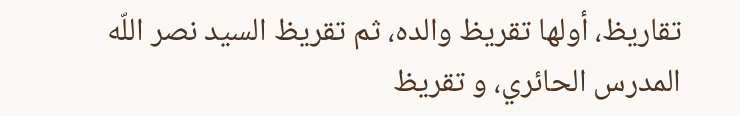تقاريظ، أولها تقريظ والده، ثم تقريظ السيد نصر اللّه المدرس الحائري، و تقريظ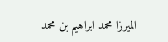الميرزا محمد ابراهيم بن محمد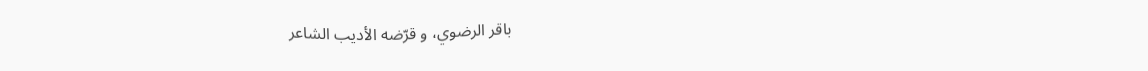باقر الرضوي، و قرّضه الأديب الشاعر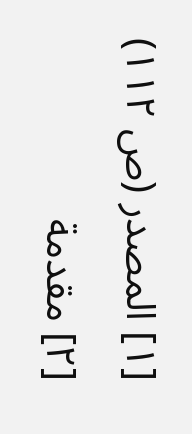[١] المصدر (ص ١١٢)
[٢] مقدمة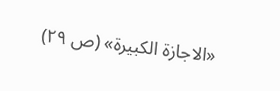«الاجازة الكبيرة» (ص ٢٩)